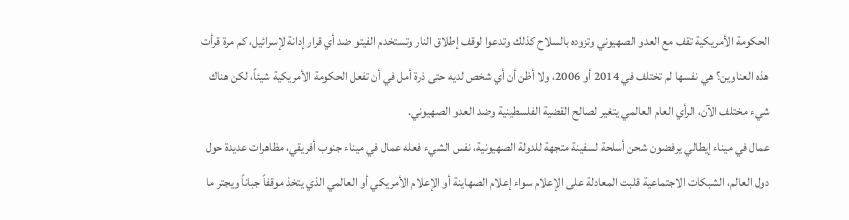الحكومة الأمريكية تقف مع العدو الصهيوني وتزوده بالسلاح كذلك وتدعوا لوقف إطلاق النار وتستخدم الفيتو ضد أي قرار إدانة لإسرائيل، كم مرة قرأت هذه العناوين؟ هي نفسها لم تختلف في 2014 أو 2006، ولا أظن أن أي شخص لديه حتى ذرة أمل في أن تفعل الحكومة الأمريكية شيئاً، لكن هناك شيء مختلف الآن، الرأي العام العالمي يتغير لصالح القضية الفلسطينية وضد العدو الصهيوني.
عمال في ميناء إيطالي يرفضون شحن أسلحة لسفينة متجهة للدولة الصهيونية، نفس الشيء فعله عمال في ميناء جنوب أفريقي، مظاهرات عديدة حول دول العالم، الشبكات الاجتماعية قلبت المعادلة على الإعلام سواء إعلام الصهاينة أو الإعلام الأمريكي أو العالمي الذي يتخذ موقفاً جباناً ويجتر ما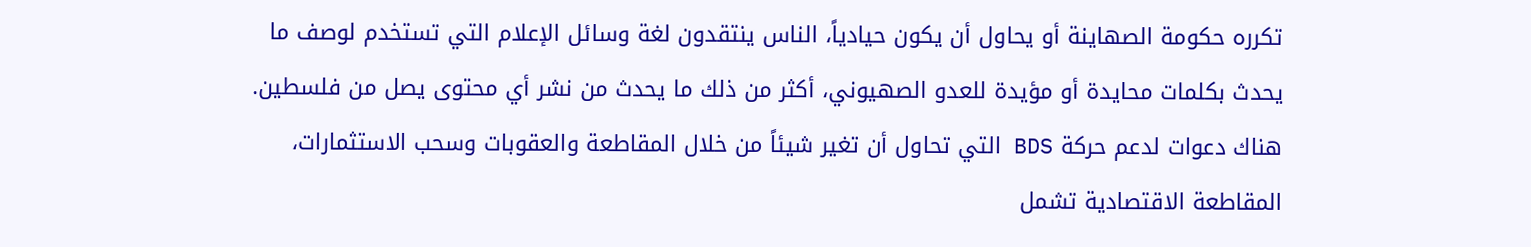تكرره حكومة الصهاينة أو يحاول أن يكون حيادياً، الناس ينتقدون لغة وسائل الإعلام التي تستخدم لوصف ما يحدث بكلمات محايدة أو مؤيدة للعدو الصهيوني، أكثر من ذلك ما يحدث من نشر أي محتوى يصل من فلسطين.
هناك دعوات لدعم حركة BDS التي تحاول أن تغير شيئاً من خلال المقاطعة والعقوبات وسحب الاستثمارات، المقاطعة الاقتصادية تشمل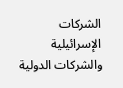الشركات الإسرائيلية والشركات الدولية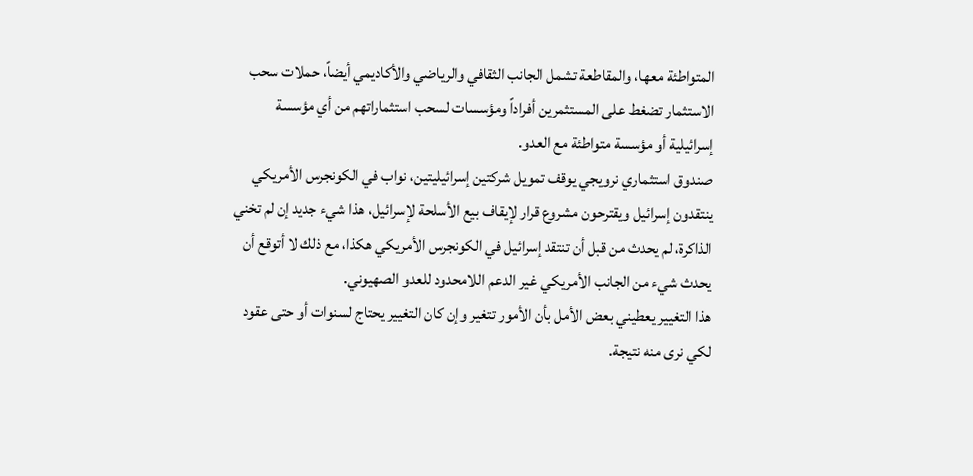المتواطئة معها، والمقاطعة تشمل الجانب الثقافي والرياضي والأكاديمي أيضاً، حملات سحب الاستثمار تضغط على المستثمرين أفراداً ومؤسسات لسحب استثماراتهم من أي مؤسسة إسرائيلية أو مؤسسة متواطئة مع العدو.
صندوق استثماري نرويجي يوقف تمويل شركتين إسرائيليتين، نواب في الكونجرس الأمريكي ينتقدون إسرائيل ويقترحون مشروع قرار لإيقاف بيع الأسلحة لإسرائيل، هذا شيء جديد إن لم تخني الذاكرة، لم يحدث من قبل أن تنتقد إسرائيل في الكونجرس الأمريكي هكذا، مع ذلك لا أتوقع أن يحدث شيء من الجانب الأمريكي غير الدعم اللامحدود للعدو الصهيوني.
هذا التغيير يعطيني بعض الأمل بأن الأمور تتغير وإن كان التغيير يحتاج لسنوات أو حتى عقود لكي نرى منه نتيجة.